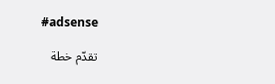#adsense

تقدّم خطة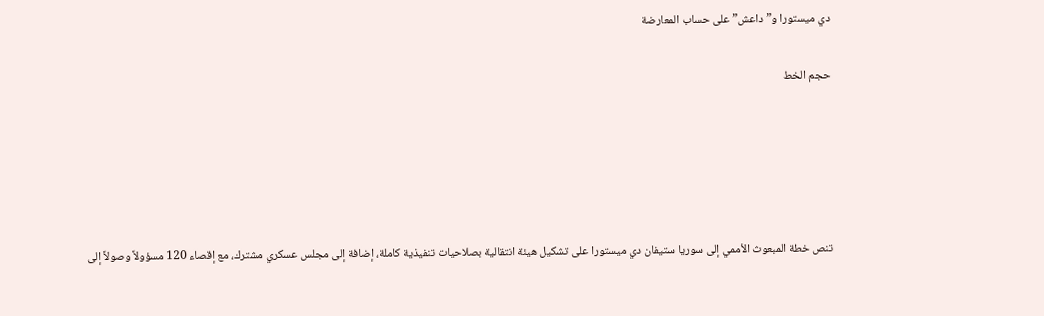دي ميستورا و”داعش” على حساب المعارضة

حجم الخط





تنص خطة المبعوث الأممي إلى سوريا ستيفان دي ميستورا على تشكيل هيئة انتقالية بصلاحيات تنفيذية كاملة، إضافة إلى مجلس عسكري مشترك، مع إقصاء 120 مسؤولاً وصولاً إلى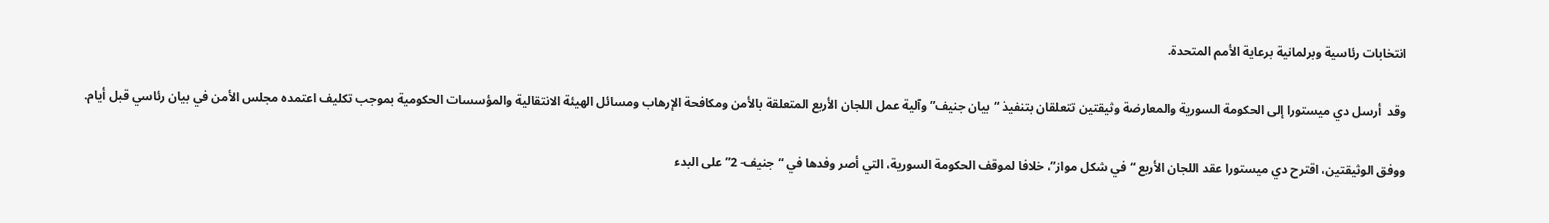انتخابات رئاسية وبرلمانية برعاية الأمم المتحدة.

وقد  أرسل دي ميستورا إلى الحكومة السورية والمعارضة وثيقتين تتعلقان بتنفيذ “بيان جنيف” وآلية عمل اللجان الأربع المتعلقة بالأمن ومكافحة الإرهاب ومسائل الهيئة الانتقالية والمؤسسات الحكومية بموجب تكليف اعتمده مجلس الأمن في بيان رئاسي قبل أيام.

ووفق الوثيقتين، اقترح دي ميستورا عقد اللجان الأربع “في شكل مواز”، خلافا لموقف الحكومة السورية، التي أصر وفدها في “جنيف- 2” على البدء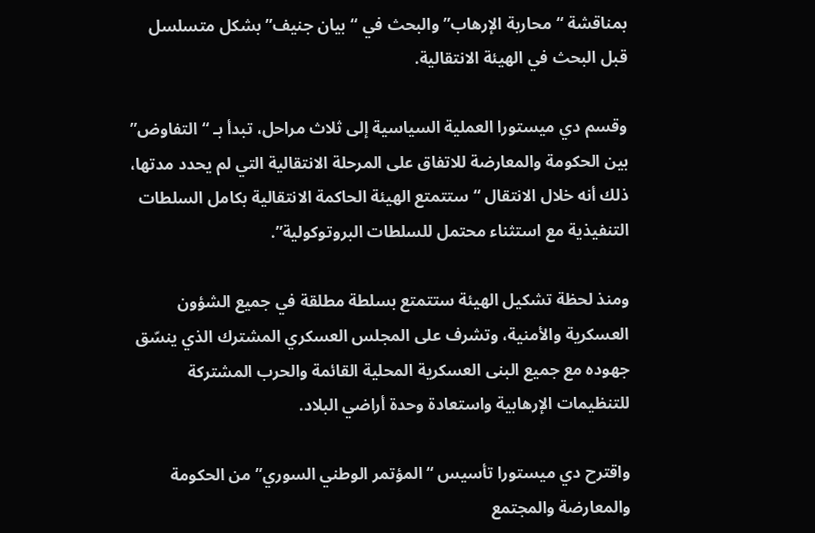بمناقشة “محاربة الإرهاب” والبحث في “بيان جنيف” بشكل متسلسل قبل البحث في الهيئة الانتقالية.

وقسم دي ميستورا العملية السياسية إلى ثلاث مراحل، تبدأ بـ “التفاوض” بين الحكومة والمعارضة للاتفاق على المرحلة الانتقالية التي لم يحدد مدتها، ذلك أنه خلال الانتقال “ستتمتع الهيئة الحاكمة الانتقالية بكامل السلطات التنفيذية مع استثناء محتمل للسلطات البروتوكولية”.

ومنذ لحظة تشكيل الهيئة ستتمتع بسلطة مطلقة في جميع الشؤون العسكرية والأمنية، وتشرف على المجلس العسكري المشترك الذي ينسّق جهوده مع جميع البنى العسكرية المحلية القائمة والحرب المشتركة للتنظيمات الإرهابية واستعادة وحدة أراضي البلاد.

واقترح دي ميستورا تأسيس “المؤتمر الوطني السوري” من الحكومة والمعارضة والمجتمع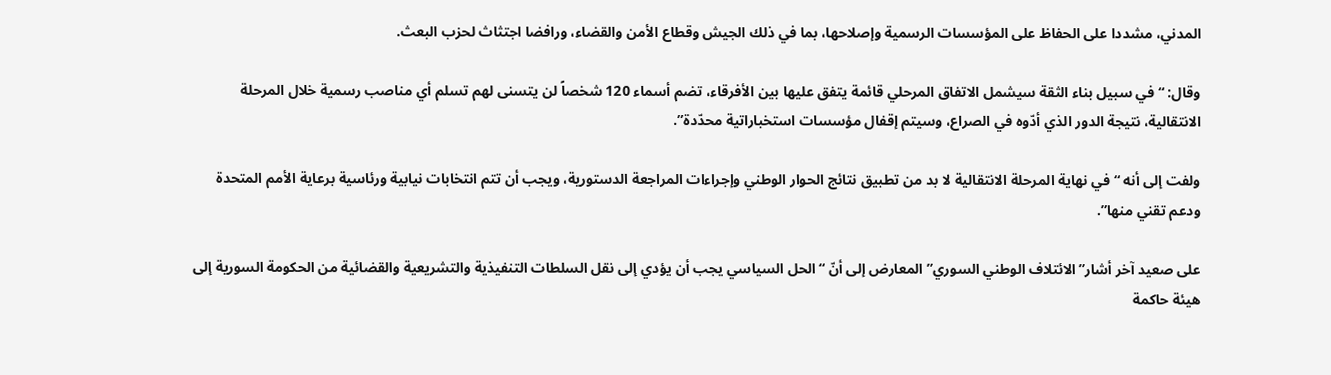المدني، مشددا على الحفاظ على المؤسسات الرسمية وإصلاحها، بما في ذلك الجيش وقطاع الأمن والقضاء، ورافضا اجتثاث لحزب البعث.

وقال: “في سبيل بناء الثقة سيشمل الاتفاق المرحلي قائمة يتفق عليها بين الأفرقاء، تضم أسماء 120 شخصاً لن يتسنى لهم تسلم أي مناصب رسمية خلال المرحلة الانتقالية، نتيجة الدور الذي أدّوه في الصراع، وسيتم إقفال مؤسسات استخباراتية محدّدة”.

ولفت إلى أنه “في نهاية المرحلة الانتقالية لا بد من تطبيق نتائج الحوار الوطني وإجراءات المراجعة الدستورية، ويجب أن تتم انتخابات نيابية ورئاسية برعاية الأمم المتحدة ودعم تقني منها”.

على صعيد آخر أشار”الائتلاف الوطني السوري” المعارض إلى أنّ “الحل السياسي يجب أن يؤدي إلى نقل السلطات التنفيذية والتشريعية والقضائية من الحكومة السورية إلى هيئة حاكمة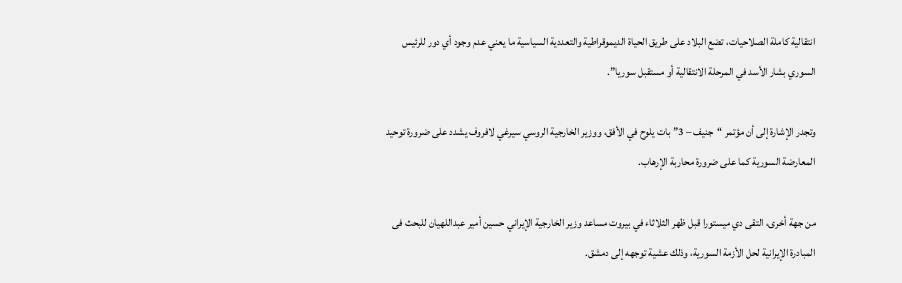انتقالية كاملة الصلاحيات، تضع البلاد على طريق الحياة الديموقراطية والتعددية السياسية ما يعني عدم وجود أي دور للرئيس السوري بشار الأسد في المرحلة الانتقالية أو مستقبل سوريا”.

وتجدر الإشارة إلى أن مؤتمر “جنيف – 3” بات يلوح في الأفق، ووزير الخارجية الروسي سيرغي لافروف يشدد على ضرورة توحيد المعارضة السورية كما على ضرورة محاربة الإرهاب.

من جهة أخرى، التقی دي میستورا قبل ظهر الثلاثاء في بیروت مساعد وزیر الخارجیة الإيراني حسین أمیر عبداللهیان للبحث فی المبادرة الإیرانیة لحل الأزمة السوریة، وذلك عشية توجهه إلى دمشق.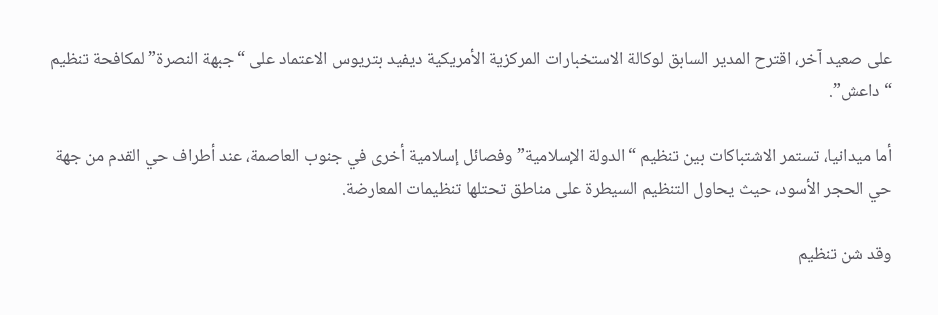على صعيد آخر، اقترح المدير السابق لوكالة الاستخبارات المركزية الأمريكية ديفيد بتريوس الاعتماد على “جبهة النصرة” لمكافحة تنظيم “داعش”.

أما ميدانيا، تستمر الاشتباكات بين تنظيم “الدولة الإسلامية” وفصائل إسلامية أخرى في جنوب العاصمة، عند أطراف حي القدم من جهة حي الحجر الأسود، حيث يحاول التنظيم السيطرة على مناطق تحتلها تنظيمات المعارضة.

وقد شن تنظيم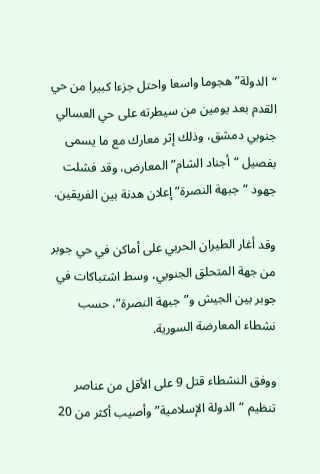“الدولة” هجوما واسعا واحتل جزءا كبيرا من حي القدم بعد يومين من سيطرته على حي العسالي جنوبي دمشق، وذلك إثر معارك مع ما يسمى بفصيل “أجناد الشام” المعارض، وقد فشلت جهود “جبهة النصرة” إعلان هدنة بين الفريقين.

وقد أغار الطيران الحربي على أماكن في حي جوبر من جهة المتحلق الجنوبي، وسط اشتباكات في جوبر بين الجيش و”جبهة النصرة”، حسب نشطاء المعارضة السورية.

ووفق النشطاء قتل 9 على الأقل من عناصر تنظيم “الدولة الإسلامية” وأصيب أكثر من 20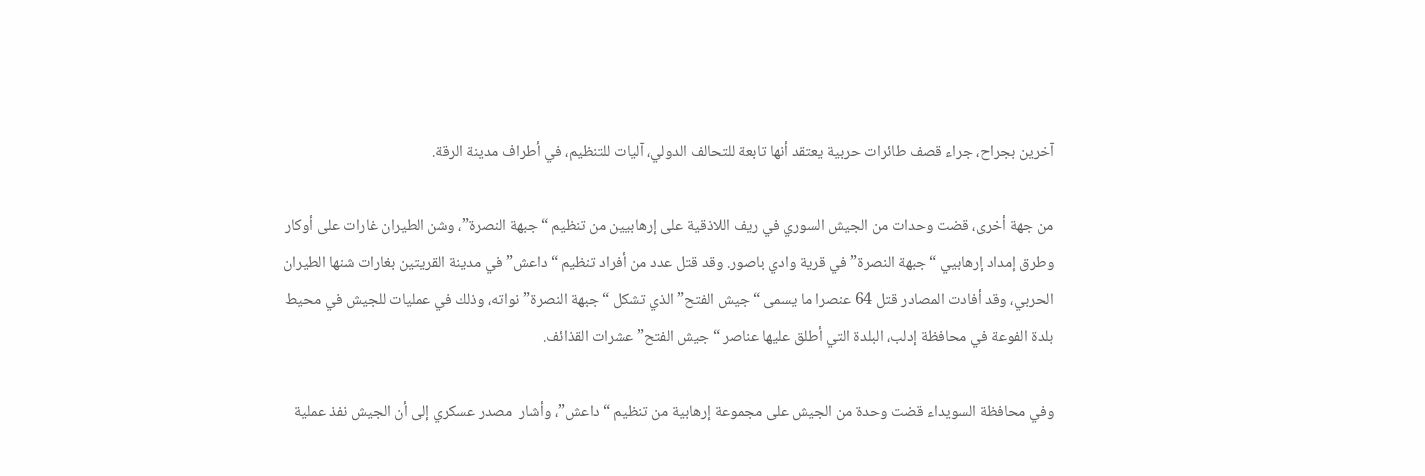آخرين بجراح، جراء قصف طائرات حربية يعتقد أنها تابعة للتحالف الدولي، آليات للتنظيم، في أطراف مدينة الرقة.

من جهة أخرى، قضت وحدات من الجيش السوري في ريف اللاذقية على إرهابيين من تنظيم “جبهة النصرة”، وشن الطيران غارات على أوكار وطرق إمداد إرهابيي “جبهة النصرة” في قرية وادي باصور. وقد قتل عدد من أفراد تنظيم “داعش” في مدينة القريتين بغارات شنها الطيران الحربي، وقد أفادت المصادر قتل 64 عنصرا ما يسمى “جيش الفتح” الذي تشكل “جبهة النصرة” نواته، وذلك في عمليات للجيش في محيط بلدة الفوعة في محافظة إدلب، البلدة التي أطلق عليها عناصر “جيش الفتح” عشرات القذائف.

وفي محافظة السويداء قضت وحدة من الجيش على مجموعة إرهابية من تنظيم “داعش”، وأشار  مصدر عسكري إلى أن الجيش نفذ عملية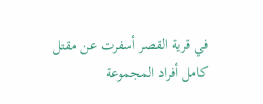في قرية القصر أسفرت عن مقتل كامل أفراد المجموعة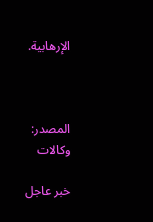الإرهابية.



المصدر:
وكالات

خبر عاجل